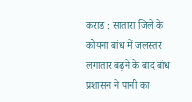कराड : सातारा जिले के कोयना बांध में जलस्तर लगातार बढ़ने के बाद बांध प्रशासन ने पानी का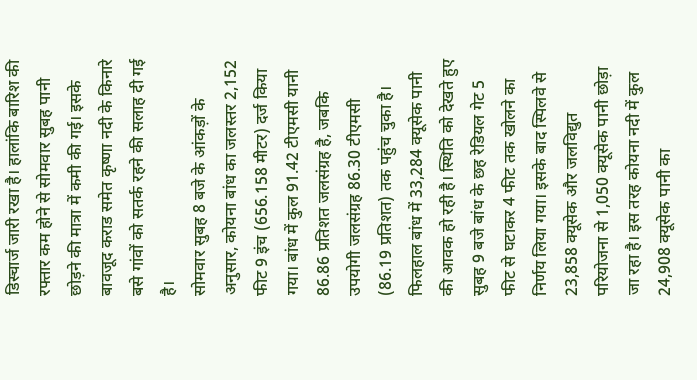डिस्चार्ज जारी रखा है। हालांकि बारिश की रफ्तार कम होने से सोमवार सुबह पानी छोड़ने की मात्रा में कमी की गई। इसके बावजूद कराड समेत कृष्णा नदी के किनारे बसे गांवों को सतर्क रहने की सलाह दी गई है।
सोमवार सुबह 8 बजे के आंकड़ों के अनुसार, कोयना बांध का जलस्तर 2,152 फीट 9 इंच (656.158 मीटर) दर्ज किया गया। बांध में कुल 91.42 टीएमसी यानी 86.86 प्रतिशत जलसंग्रह है, जबकि उपयोगी जलसंग्रह 86.30 टीएमसी (86.19 प्रतिशत) तक पहुंच चुका है। फिलहाल बांध में 33,284 क्यूसेक पानी की आवक हो रही है। स्थिति को देखते हुए सुबह 9 बजे बांध के छह रेडियल गेट 5 फीट से घटाकर 4 फीट तक खोलने का निर्णय लिया गया। इसके बाद स्पिलवे से 23,858 क्यूसेक और जलविद्युत परियोजना से 1,050 क्यूसेक पानी छोड़ा जा रहा है। इस तरह कोयना नदी में कुल 24,908 क्यूसेक पानी का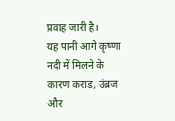प्रवाह जारी है।
यह पानी आगे कृष्णा नदी में मिलने के कारण कराड, उंब्रज और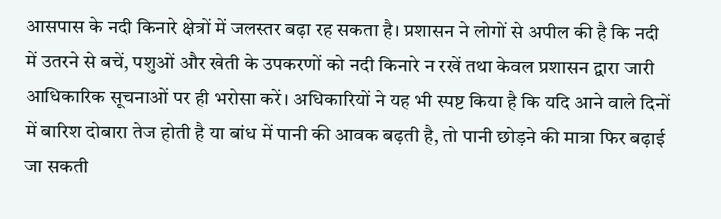आसपास के नदी किनारे क्षेत्रों में जलस्तर बढ़ा रह सकता है। प्रशासन ने लोगों से अपील की है कि नदी में उतरने से बचें, पशुओं और खेती के उपकरणों को नदी किनारे न रखें तथा केवल प्रशासन द्वारा जारी आधिकारिक सूचनाओं पर ही भरोसा करें। अधिकारियों ने यह भी स्पष्ट किया है कि यदि आने वाले दिनों में बारिश दोबारा तेज होती है या बांध में पानी की आवक बढ़ती है, तो पानी छोड़ने की मात्रा फिर बढ़ाई जा सकती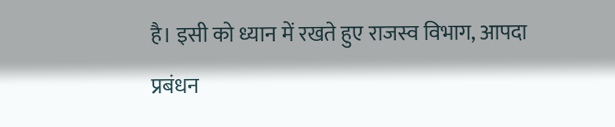है। इसी को ध्यान में रखते हुए राजस्व विभाग, आपदा प्रबंधन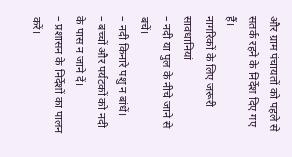और ग्राम पंचायतों को पहले से सतर्क रहने के निर्देश दिए गए हैं।
नागरिकों के लिए जरूरी सावधानियां
– नदी या पुल के नीचे जाने से बचें।
– नदी किनारे पशु न बांधें।
– बच्चों और पर्यटकों को नदी के पास न जाने दें।
– प्रशासन के निर्देशों का पालन करें।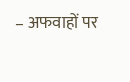– अफवाहों पर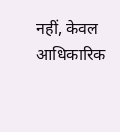नहीं, केवल आधिकारिक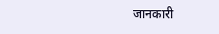जानकारी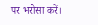पर भरोसा करें।